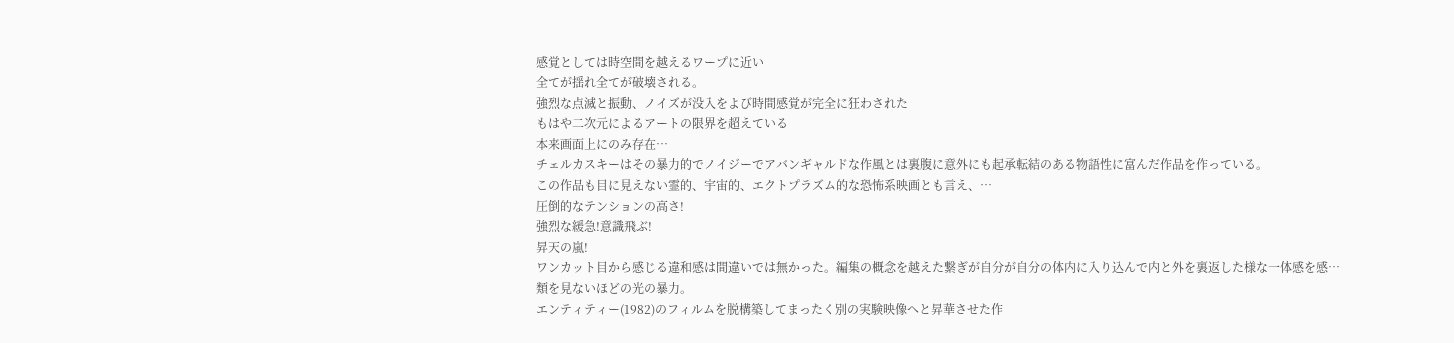感覚としては時空間を越えるワープに近い
全てが揺れ全てが破壊される。
強烈な点滅と振動、ノイズが没入をよび時間感覚が完全に狂わされた
もはや二次元によるアートの限界を超えている
本来画面上にのみ存在…
チェルカスキーはその暴力的でノイジーでアバンギャルドな作風とは裏腹に意外にも起承転結のある物語性に富んだ作品を作っている。
この作品も目に見えない霊的、宇宙的、エクトプラズム的な恐怖系映画とも言え、…
圧倒的なテンションの高さ!
強烈な緩急!意識飛ぶ!
昇天の嵐!
ワンカット目から感じる違和感は間違いでは無かった。編集の概念を越えた繋ぎが自分が自分の体内に入り込んで内と外を裏返した様な一体感を感…
類を見ないほどの光の暴力。
エンティティー(1982)のフィルムを脱構築してまったく別の実験映像へと昇華させた作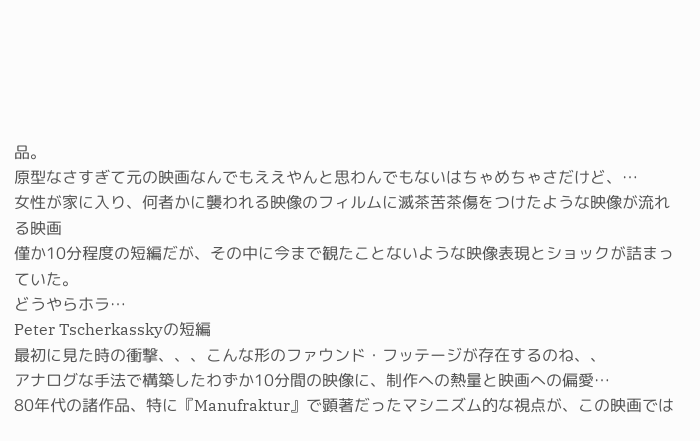品。
原型なさすぎて元の映画なんでもええやんと思わんでもないはちゃめちゃさだけど、…
女性が家に入り、何者かに襲われる映像のフィルムに滅茶苦茶傷をつけたような映像が流れる映画
僅か10分程度の短編だが、その中に今まで観たことないような映像表現とショックが詰まっていた。
どうやらホラ…
Peter Tscherkasskyの短編
最初に見た時の衝撃、、、こんな形のファウンド・フッテージが存在するのね、、
アナログな手法で構築したわずか10分間の映像に、制作への熱量と映画への偏愛…
80年代の諸作品、特に『Manufraktur』で顕著だったマシニズム的な視点が、この映画では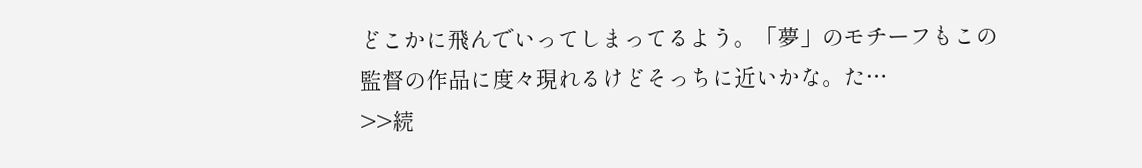どこかに飛んでいってしまってるよう。「夢」のモチーフもこの監督の作品に度々現れるけどそっちに近いかな。た…
>>続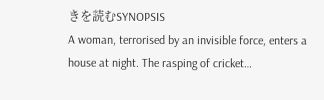きを読むSYNOPSIS
A woman, terrorised by an invisible force, enters a house at night. The rasping of cricket…